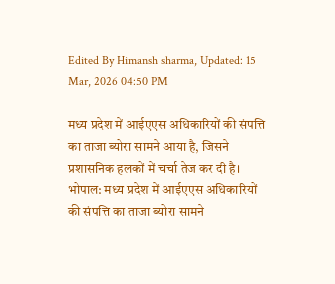Edited By Himansh sharma, Updated: 15 Mar, 2026 04:50 PM

मध्य प्रदेश में आईएएस अधिकारियों की संपत्ति का ताजा ब्योरा सामने आया है, जिसने प्रशासनिक हलकों में चर्चा तेज कर दी है।
भोपाल: मध्य प्रदेश में आईएएस अधिकारियों की संपत्ति का ताजा ब्योरा सामने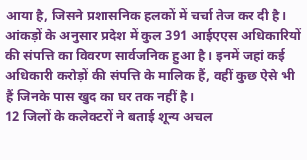आया है, जिसने प्रशासनिक हलकों में चर्चा तेज कर दी है। आंकड़ों के अनुसार प्रदेश में कुल 391 आईएएस अधिकारियों की संपत्ति का विवरण सार्वजनिक हुआ है। इनमें जहां कई अधिकारी करोड़ों की संपत्ति के मालिक हैं, वहीं कुछ ऐसे भी हैं जिनके पास खुद का घर तक नहीं है।
12 जिलों के कलेक्टरों ने बताई शून्य अचल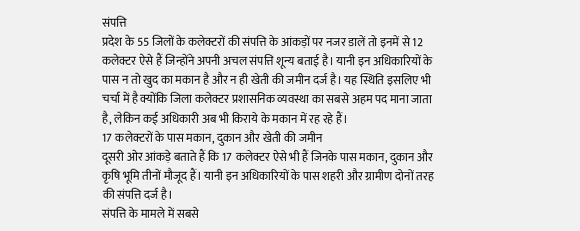संपत्ति
प्रदेश के 55 जिलों के कलेक्टरों की संपत्ति के आंकड़ों पर नजर डालें तो इनमें से 12 कलेक्टर ऐसे हैं जिन्होंने अपनी अचल संपत्ति शून्य बताई है। यानी इन अधिकारियों के पास न तो खुद का मकान है और न ही खेती की जमीन दर्ज है। यह स्थिति इसलिए भी चर्चा में है क्योंकि जिला कलेक्टर प्रशासनिक व्यवस्था का सबसे अहम पद माना जाता है, लेकिन कई अधिकारी अब भी किराये के मकान में रह रहे हैं।
17 कलेक्टरों के पास मकान, दुकान और खेती की जमीन
दूसरी ओर आंकड़े बताते हैं कि 17 कलेक्टर ऐसे भी हैं जिनके पास मकान, दुकान और कृषि भूमि तीनों मौजूद हैं। यानी इन अधिकारियों के पास शहरी और ग्रामीण दोनों तरह की संपत्ति दर्ज है।
संपत्ति के मामले में सबसे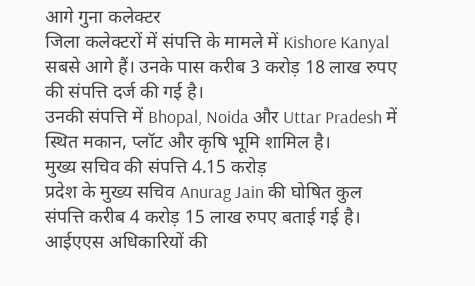आगे गुना कलेक्टर
जिला कलेक्टरों में संपत्ति के मामले में Kishore Kanyal सबसे आगे हैं। उनके पास करीब 3 करोड़ 18 लाख रुपए की संपत्ति दर्ज की गई है।
उनकी संपत्ति में Bhopal, Noida और Uttar Pradesh में स्थित मकान, प्लॉट और कृषि भूमि शामिल है।
मुख्य सचिव की संपत्ति 4.15 करोड़
प्रदेश के मुख्य सचिव Anurag Jain की घोषित कुल संपत्ति करीब 4 करोड़ 15 लाख रुपए बताई गई है।
आईएएस अधिकारियों की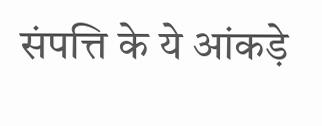संपत्ति के ये आंकड़े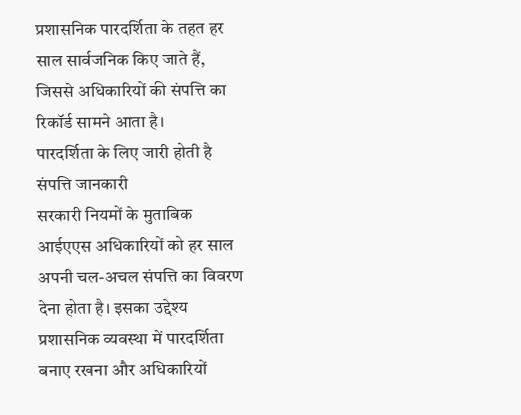प्रशासनिक पारदर्शिता के तहत हर साल सार्वजनिक किए जाते हैं, जिससे अधिकारियों की संपत्ति का रिकॉर्ड सामने आता है।
पारदर्शिता के लिए जारी होती है संपत्ति जानकारी
सरकारी नियमों के मुताबिक आईएएस अधिकारियों को हर साल अपनी चल-अचल संपत्ति का विवरण देना होता है। इसका उद्देश्य प्रशासनिक व्यवस्था में पारदर्शिता बनाए रखना और अधिकारियों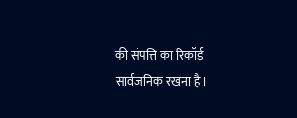की संपत्ति का रिकॉर्ड सार्वजनिक रखना है।